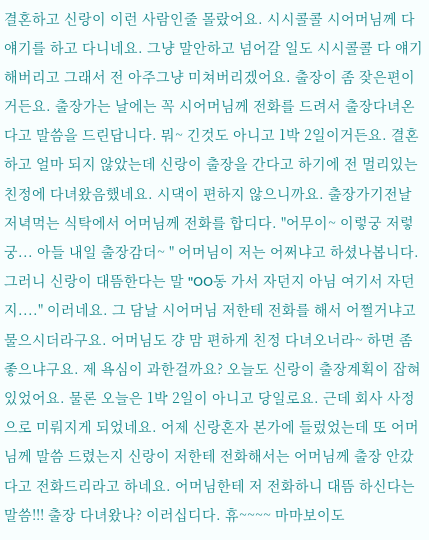결혼하고 신랑이 이런 사람인줄 몰랐어요. 시시콜콜 시어머님께 다 얘기를 하고 다니네요. 그냥 말안하고 넘어갈 일도 시시콜콜 다 얘기해버리고 그래서 전 아주그냥 미쳐버리겠어요. 출장이 좀 잦은편이거든요. 출장가는 날에는 꼭 시어머님께 전화를 드려서 출장다녀온다고 말씀을 드린답니다. 뭐~ 긴것도 아니고 1박 2일이거든요. 결혼하고 얼마 되지 않았는데 신랑이 출장을 간다고 하기에 전 멀리있는 친정에 다녀왔음했네요. 시댁이 편하지 않으니까요. 출장가기전날 저녁먹는 식탁에서 어머님께 전화를 합디다. "어무이~ 이렇궁 저렇궁... 아들 내일 출장감더~ " 어머님이 저는 어쩌냐고 하셨나봅니다. 그러니 신랑이 대뜸한다는 말 "OO동 가서 자던지 아님 여기서 자던지...." 이러네요. 그 담날 시어머님 저한테 전화를 해서 어쩔거냐고 물으시더라구요. 어머님도 걍 맘 편하게 친정 다녀오너라~ 하면 좀 좋으냐구요. 제 욕심이 과한걸까요? 오늘도 신랑이 출장계획이 잡혀있었어요. 물론 오늘은 1박 2일이 아니고 당일로요. 근데 회사 사정으로 미뤄지게 되었네요. 어제 신랑혼자 본가에 들렀었는데 또 어머님께 말씀 드렸는지 신랑이 저한테 전화해서는 어머님께 출장 안갔다고 전화드리라고 하네요. 어머님한테 저 전화하니 대뜸 하신다는 말씀!!! 출장 다녀왔나? 이러십디다. 휴~~~~ 마마보이도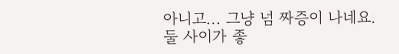아니고... 그냥 넘 짜증이 나네요. 둘 사이가 좋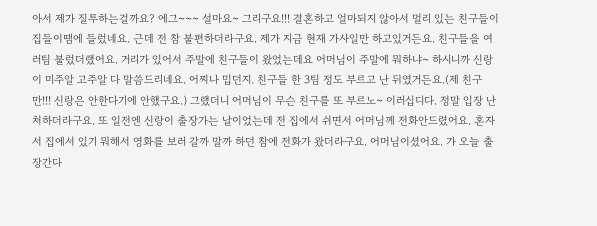아서 제가 질투하는걸까요? 에그~~~ 설마요~ 그리구요!!! 결혼하고 얼마되지 않아서 멀리 있는 친구들이 집들이땜에 들렀네요. 근데 전 참 불편하더라구요. 제가 지금 현재 가사일만 하고있거든요. 친구들을 여러팀 불렀더랬어요. 거리가 있어서 주말에 친구들이 왔었는데요 어머님이 주말에 뭐하냐~ 하시니까 신랑이 미주알 고주알 다 말씀드리네요. 어찌나 밉던지. 친구들 한 3팀 정도 부르고 난 뒤였거든요.(제 친구만!!! 신랑은 안한다기에 안했구요.) 그랬더니 어머님이 무슨 친구를 또 부르노~ 이러십디다. 정말 입장 난처하더라구요. 또 일전엔 신랑이 출장가는 날이었는데 전 집에서 쉬면서 어머님께 전화안드렸어요. 혼자서 집에서 있기 뭐해서 영화를 보러 갈까 말까 하던 참에 전화가 왔더라구요. 어머님이셨어요. 가 오늘 출장간다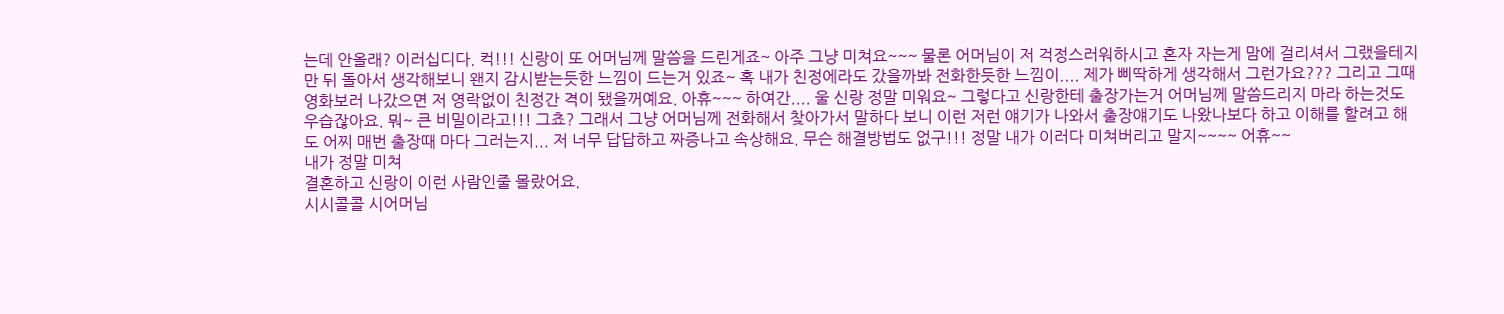는데 안올래? 이러십디다. 컥!!! 신랑이 또 어머님께 말씀을 드린게죠~ 아주 그냥 미쳐요~~~ 물론 어머님이 저 걱정스러워하시고 혼자 자는게 맘에 걸리셔서 그랬을테지만 뒤 돌아서 생각해보니 왠지 감시받는듯한 느낌이 드는거 있죠~ 혹 내가 친정에라도 갔을까봐 전화한듯한 느낌이.... 제가 삐딱하게 생각해서 그런가요??? 그리고 그때 영화보러 나갔으면 저 영락없이 친정간 격이 됐을꺼예요. 아휴~~~ 하여간.... 울 신랑 정말 미워요~ 그렇다고 신랑한테 출장가는거 어머님께 말씀드리지 마라 하는것도 우습잖아요. 뭐~ 큰 비밀이라고!!! 그쵸? 그래서 그냥 어머님께 전화해서 찾아가서 말하다 보니 이런 저런 얘기가 나와서 출장얘기도 나왔나보다 하고 이해를 할려고 해도 어찌 매번 출장때 마다 그러는지... 저 너무 답답하고 짜증나고 속상해요. 무슨 해결방법도 없구!!! 정말 내가 이러다 미쳐버리고 말지~~~~ 어휴~~
내가 정말 미쳐
결혼하고 신랑이 이런 사람인줄 몰랐어요.
시시콜콜 시어머님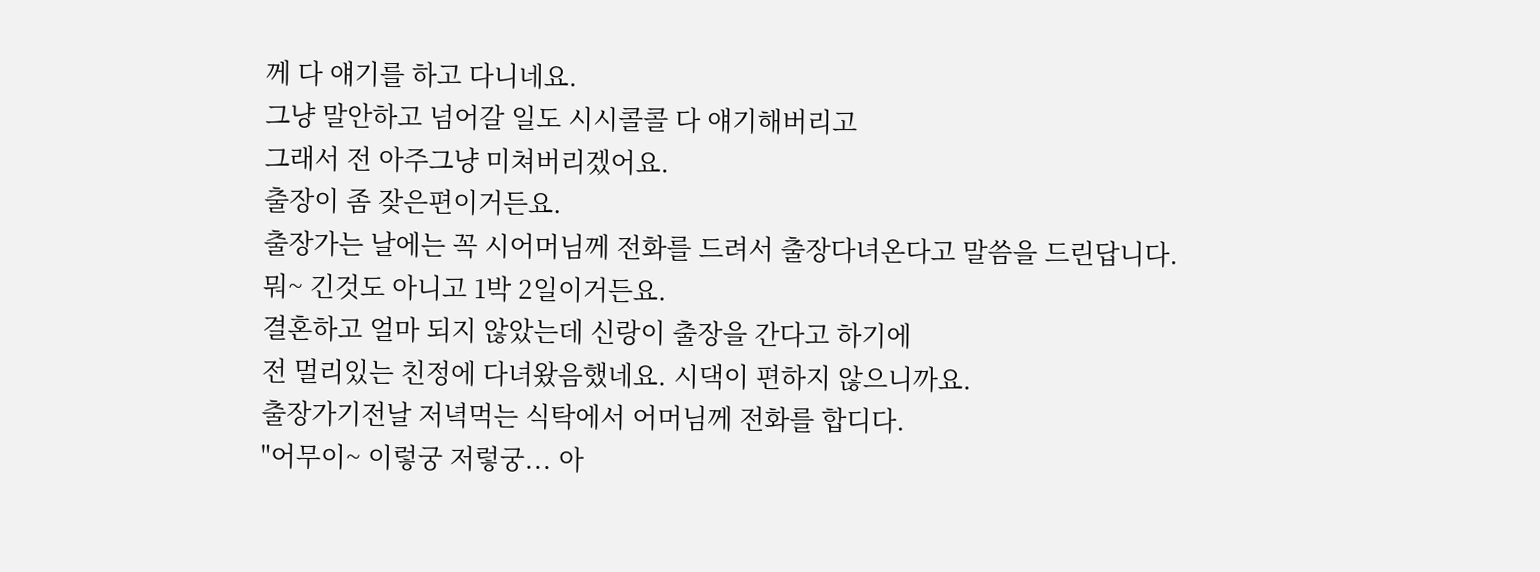께 다 얘기를 하고 다니네요.
그냥 말안하고 넘어갈 일도 시시콜콜 다 얘기해버리고
그래서 전 아주그냥 미쳐버리겠어요.
출장이 좀 잦은편이거든요.
출장가는 날에는 꼭 시어머님께 전화를 드려서 출장다녀온다고 말씀을 드린답니다.
뭐~ 긴것도 아니고 1박 2일이거든요.
결혼하고 얼마 되지 않았는데 신랑이 출장을 간다고 하기에
전 멀리있는 친정에 다녀왔음했네요. 시댁이 편하지 않으니까요.
출장가기전날 저녁먹는 식탁에서 어머님께 전화를 합디다.
"어무이~ 이렇궁 저렇궁... 아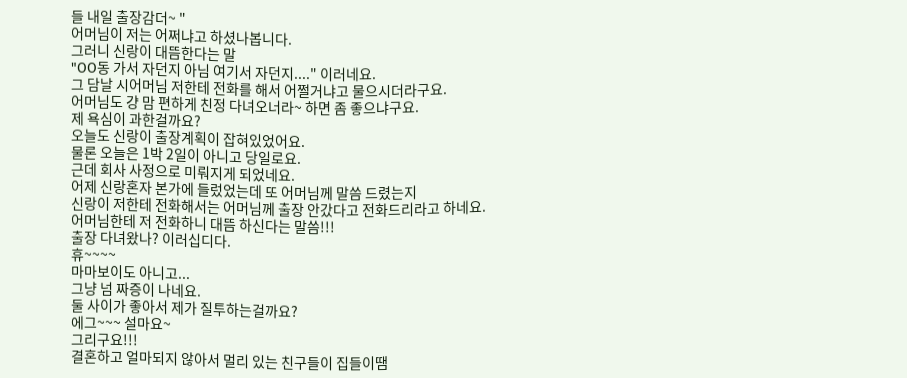들 내일 출장감더~ "
어머님이 저는 어쩌냐고 하셨나봅니다.
그러니 신랑이 대뜸한다는 말
"OO동 가서 자던지 아님 여기서 자던지...." 이러네요.
그 담날 시어머님 저한테 전화를 해서 어쩔거냐고 물으시더라구요.
어머님도 걍 맘 편하게 친정 다녀오너라~ 하면 좀 좋으냐구요.
제 욕심이 과한걸까요?
오늘도 신랑이 출장계획이 잡혀있었어요.
물론 오늘은 1박 2일이 아니고 당일로요.
근데 회사 사정으로 미뤄지게 되었네요.
어제 신랑혼자 본가에 들렀었는데 또 어머님께 말씀 드렸는지
신랑이 저한테 전화해서는 어머님께 출장 안갔다고 전화드리라고 하네요.
어머님한테 저 전화하니 대뜸 하신다는 말씀!!!
출장 다녀왔나? 이러십디다.
휴~~~~
마마보이도 아니고...
그냥 넘 짜증이 나네요.
둘 사이가 좋아서 제가 질투하는걸까요?
에그~~~ 설마요~
그리구요!!!
결혼하고 얼마되지 않아서 멀리 있는 친구들이 집들이땜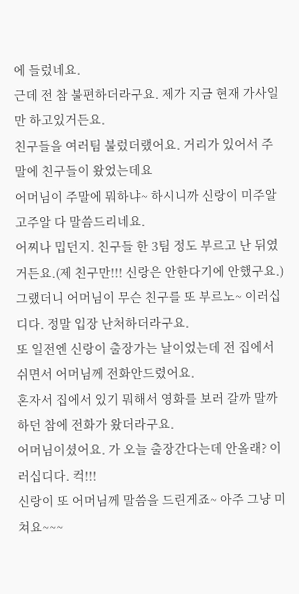에 들렀네요.
근데 전 참 불편하더라구요. 제가 지금 현재 가사일만 하고있거든요.
친구들을 여러팀 불렀더랬어요. 거리가 있어서 주말에 친구들이 왔었는데요
어머님이 주말에 뭐하냐~ 하시니까 신랑이 미주알 고주알 다 말씀드리네요.
어찌나 밉던지. 친구들 한 3팀 정도 부르고 난 뒤였거든요.(제 친구만!!! 신랑은 안한다기에 안했구요.)
그랬더니 어머님이 무슨 친구를 또 부르노~ 이러십디다. 정말 입장 난처하더라구요.
또 일전엔 신랑이 출장가는 날이었는데 전 집에서 쉬면서 어머님께 전화안드렸어요.
혼자서 집에서 있기 뭐해서 영화를 보러 갈까 말까 하던 참에 전화가 왔더라구요.
어머님이셨어요. 가 오늘 출장간다는데 안올래? 이러십디다. 컥!!!
신랑이 또 어머님께 말씀을 드린게죠~ 아주 그냥 미쳐요~~~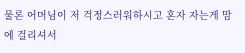물론 어머님이 저 걱정스러워하시고 혼자 자는게 맘에 걸리셔서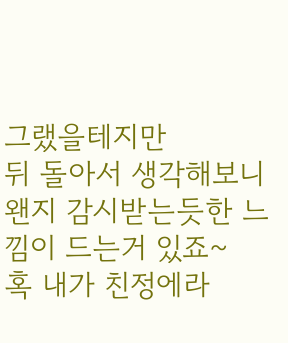그랬을테지만
뒤 돌아서 생각해보니 왠지 감시받는듯한 느낌이 드는거 있죠~
혹 내가 친정에라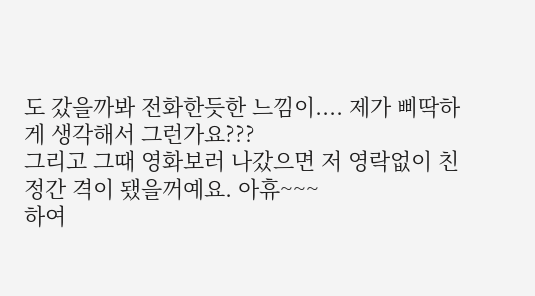도 갔을까봐 전화한듯한 느낌이.... 제가 삐딱하게 생각해서 그런가요???
그리고 그때 영화보러 나갔으면 저 영락없이 친정간 격이 됐을꺼예요. 아휴~~~
하여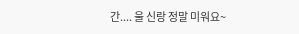간.... 울 신랑 정말 미워요~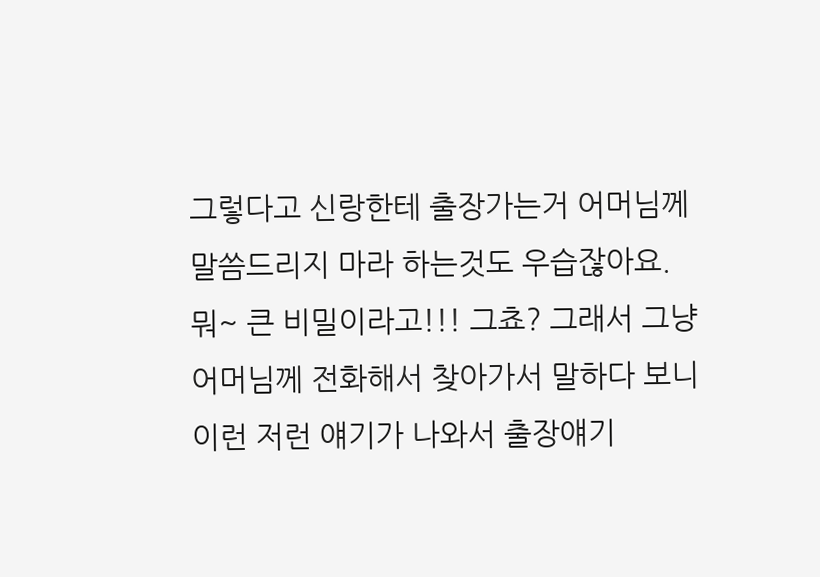그렇다고 신랑한테 출장가는거 어머님께 말씀드리지 마라 하는것도 우습잖아요.
뭐~ 큰 비밀이라고!!! 그쵸? 그래서 그냥 어머님께 전화해서 찾아가서 말하다 보니
이런 저런 얘기가 나와서 출장얘기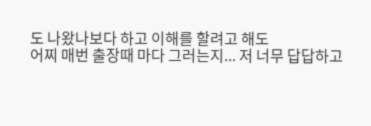도 나왔나보다 하고 이해를 할려고 해도
어찌 매번 출장때 마다 그러는지... 저 너무 답답하고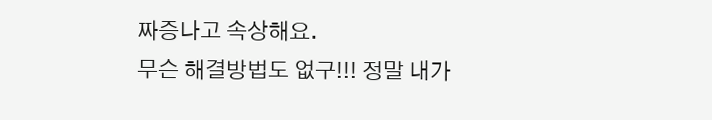짜증나고 속상해요.
무슨 해결방법도 없구!!! 정말 내가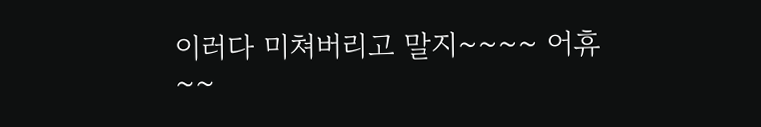이러다 미쳐버리고 말지~~~~ 어휴~~